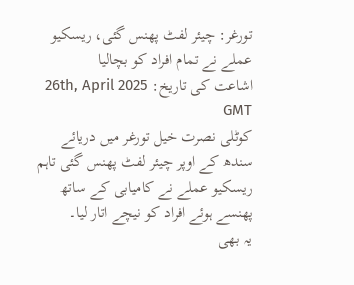تورغر: چیئر لفٹ پھنس گئی، ریسکیو عملے نے تمام افراد کو بچالیا
اشاعت کی تاریخ: 26th, April 2025 GMT
کوٹلی نصرت خیل تورغر میں دریائے سندھ کے اوپر چیئر لفٹ پھنس گئی تاہم ریسکیو عملے نے کامیابی کے ساتھ پھنسے ہوئے افراد کو نیچے اتار لیا۔
یہ بھی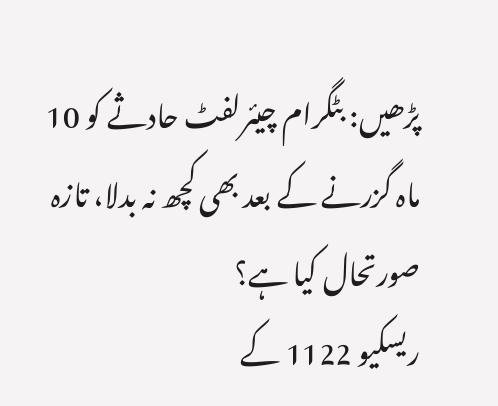پڑھیں: بٹگرام چیئرلفٹ حادثے کو 10 ماہ گزرنے کے بعد بھی کچھ نہ بدلا، تازہ صورتحال کیا ہے؟
ریسکیو 1122 کے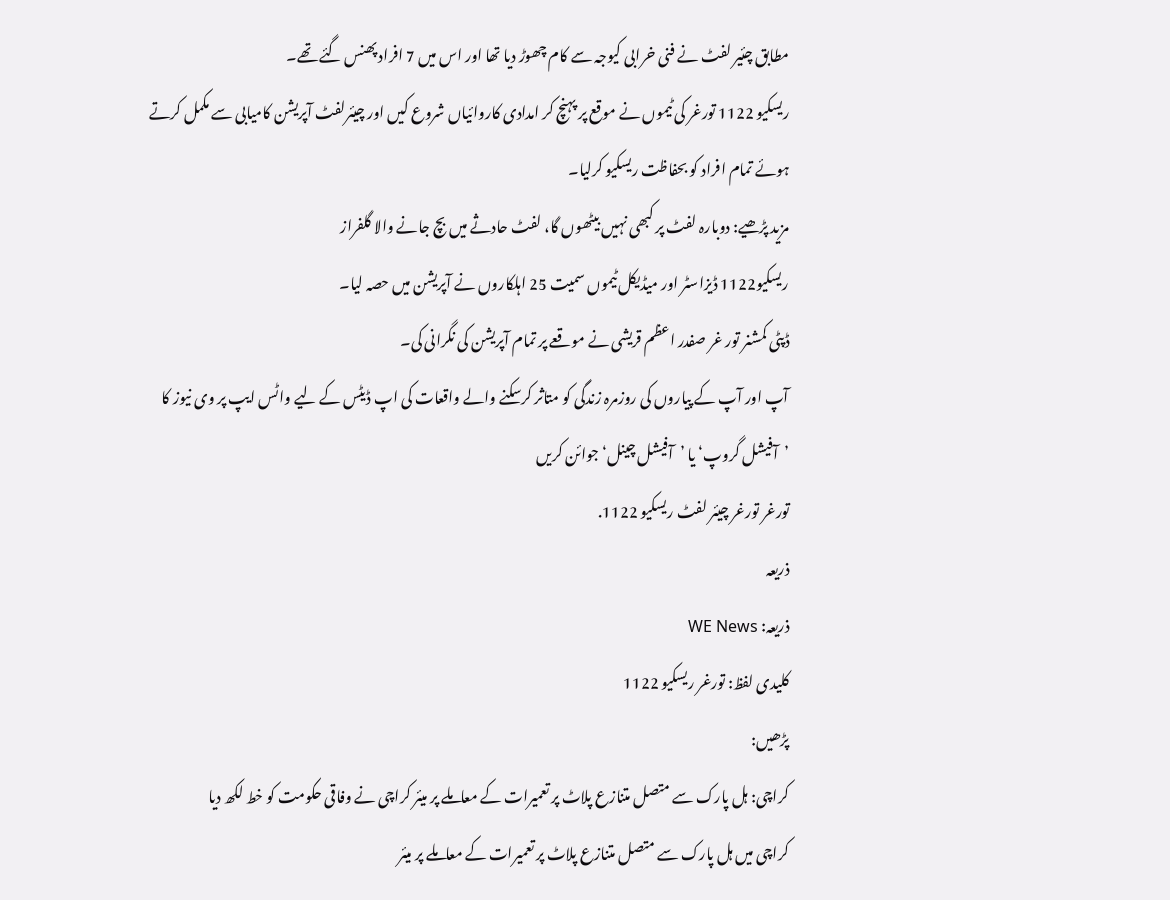مطابق چئیر لفٹ نے فنی خرابی کیوجہ سے کام چھوڑ دیا تھا اور اس میں 7 افراد پھنس گئے تھے۔
ریسکیو 1122 تورغر کی ٹیموں نے موقع پر پہنچ کر امدادی کاروائیاں شروع کیں اور چیئرلفٹ آپریشن کامیابی سے مکمل کرتے ہوئے تمام افراد کو بحفاظت ریسکیو کرلیا۔
مزید پڑھیے: دوبارہ لفٹ پر کبھی نہیں بیٹھوں گا، لفٹ حادثے میں بچ جانے والا گلفراز
ریسکیو1122 ڈیزاسٹر اور میڈیکل ٹیموں سمیت 25 اہلکاروں نے آپریشن میں حصہ لیا۔
ڈپٹی کمشنر تور غر صفدر اعظم قریشی نے موقعے پر تمام آپریشن کی نگرانی کی۔
آپ اور آپ کے پیاروں کی روزمرہ زندگی کو متاثر کرسکنے والے واقعات کی اپ ڈیٹس کے لیے واٹس ایپ پر وی نیوز کا ’آفیشل گروپ‘ یا ’آفیشل چینل‘ جوائن کریں
تورغر تورغر چیئر لفٹ ریسکیو 1122.
ذریعہ
ذریعہ: WE News
کلیدی لفظ: تورغر ریسکیو 1122
پڑھیں:
کراچی: ہل پارک سے متصل متنازع پلاٹ پر تعمیرات کے معاملے پر میئر کراچی نے وفاقی حکومت کو خط لکھ دیا
کراچی میں ہل پارک سے متصل متنازع پلاٹ پر تعمیرات کے معاملے پر میئر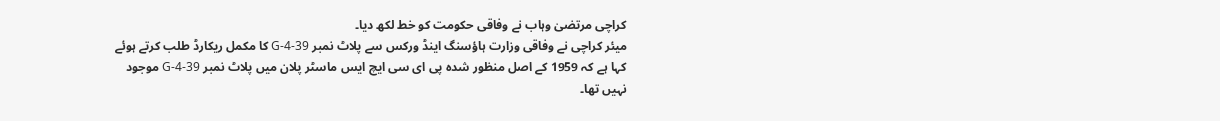کراچی مرتضیٰ وہاب نے وفاقی حکومت کو خط لکھ دیا۔
میئر کراچی نے وفاقی وزارت ہاؤسنگ اینڈ ورکس سے پلاٹ نمبر 39-G-4 کا مکمل ریکارڈ طلب کرتے ہوئے کہا ہے کہ 1959 کے اصل منظور شدہ پی ای سی ایچ ایس ماسٹر پلان میں پلاٹ نمبر 39-G-4 موجود نہیں تھا۔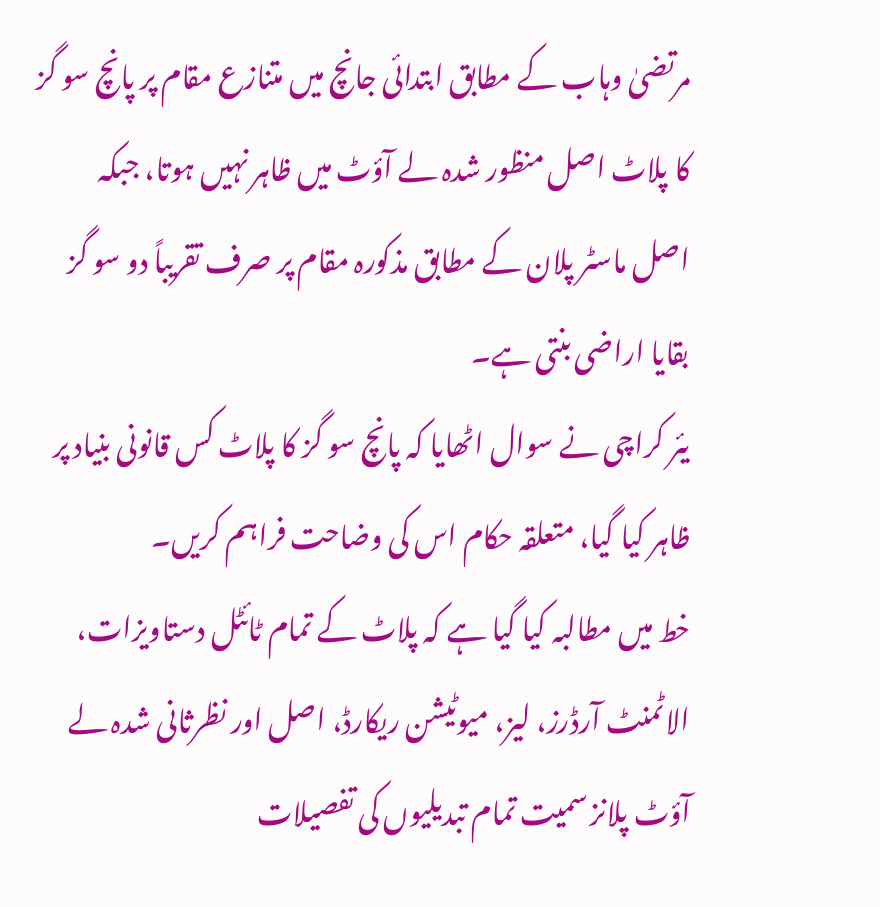مرتضیٰ وہاب کے مطابق ابتدائی جانچ میں متنازع مقام پر پانچ سو گز کا پلاٹ اصل منظور شدہ لے آؤٹ میں ظاہر نہیں ہوتا، جبکہ اصل ماسٹر پلان کے مطابق مذکورہ مقام پر صرف تقریباً دو سو گز بقایا اراضی بنتی ہے۔
یئر کراچی نے سوال اٹھایا کہ پانچ سو گز کا پلاٹ کس قانونی بنیاد پر ظاہر کیا گیا، متعلقہ حکام اس کی وضاحت فراہم کریں۔
خط میں مطالبہ کیا گیا ہے کہ پلاٹ کے تمام ٹائٹل دستاویزات، الاٹمنٹ آرڈرز، لیز، میوٹیشن ریکارڈ، اصل اور نظرثانی شدہ لے آؤٹ پلانز سمیت تمام تبدیلیوں کی تفصیلات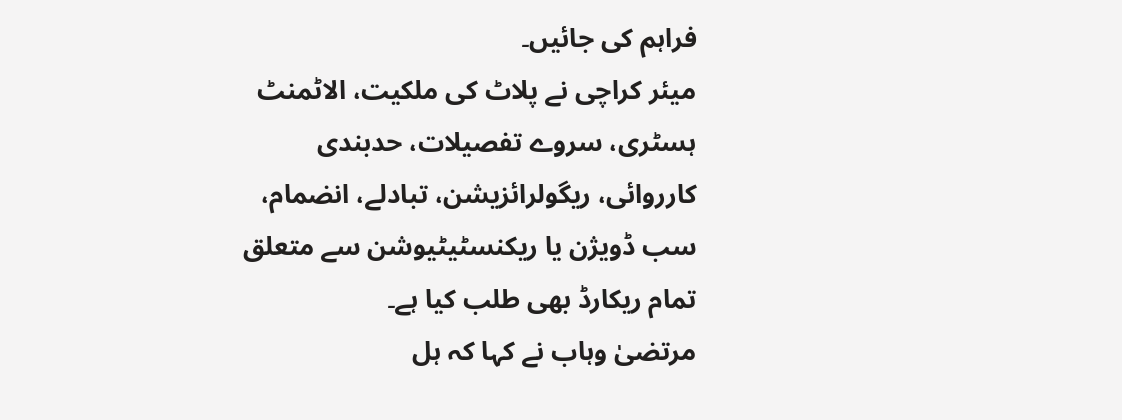فراہم کی جائیں۔
میئر کراچی نے پلاٹ کی ملکیت، الاٹمنٹ ہسٹری، سروے تفصیلات، حدبندی کارروائی، ریگولرائزیشن، تبادلے، انضمام، سب ڈویژن یا ریکنسٹیٹیوشن سے متعلق تمام ریکارڈ بھی طلب کیا ہے۔
مرتضیٰ وہاب نے کہا کہ ہل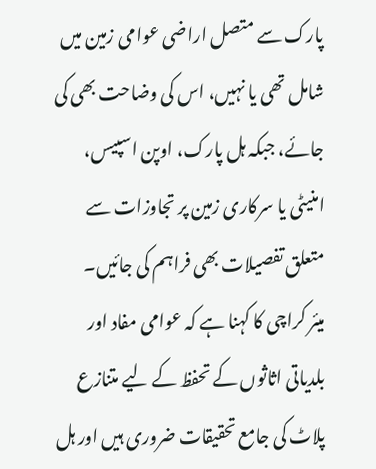پارک سے متصل اراضی عوامی زمین میں شامل تھی یا نہیں، اس کی وضاحت بھی کی جائے، جبکہ ہل پارک، اوپن اسپیس، امنیٹی یا سرکاری زمین پر تجاوزات سے متعلق تفصیلات بھی فراہم کی جائیں۔
میئر کراچی کا کہنا ہے کہ عوامی مفاد اور بلدیاتی اثاثوں کے تحفظ کے لیے متنازع پلاٹ کی جامع تحقیقات ضروری ہیں اور ہل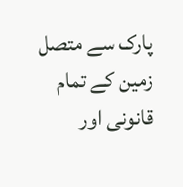پارک سے متصل زمین کے تمام قانونی اور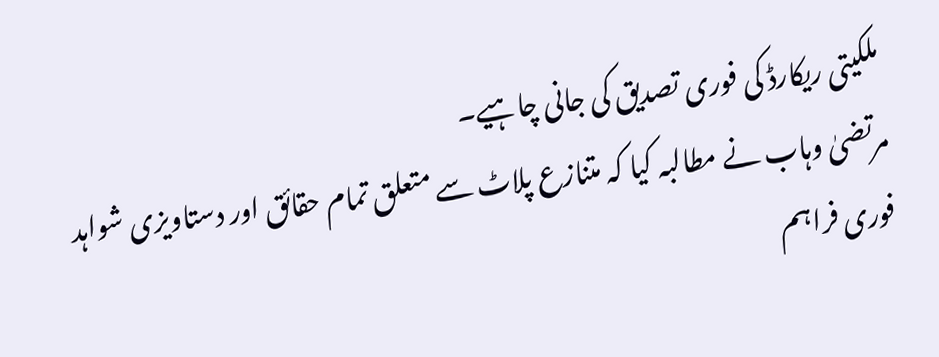ملکیتی ریکارڈ کی فوری تصدیق کی جانی چاہیے۔
مرتضیٰ وہاب نے مطالبہ کیا کہ متنازع پلاٹ سے متعلق تمام حقائق اور دستاویزی شواہد فوری فراہم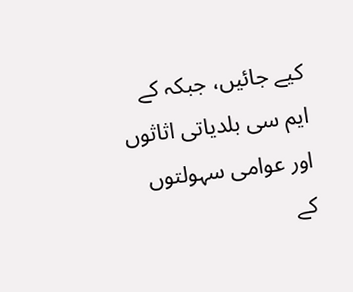کیے جائیں، جبکہ کے ایم سی بلدیاتی اثاثوں اور عوامی سہولتوں کے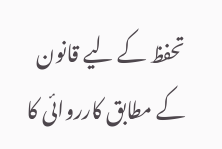تحفظ کے لیے قانون کے مطابق کارروائی کا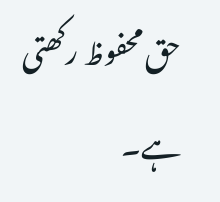حق محفوظ رکھتی ہے۔